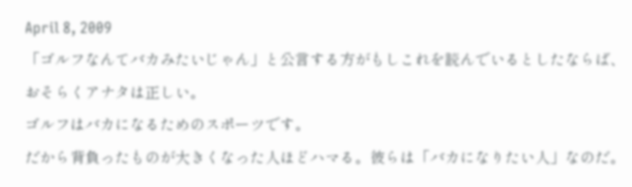April 8, 2009
「ゴルフなんてバカみたいじゃん」と公言する方がもしこれを読んでいるとしたならば、
おそらくアナタは正しい。
ゴルフはバカになるためのスポーツです。
だから背負ったものが大きくなった人ほどハマる。彼らは「バカになりたい人」なのだ。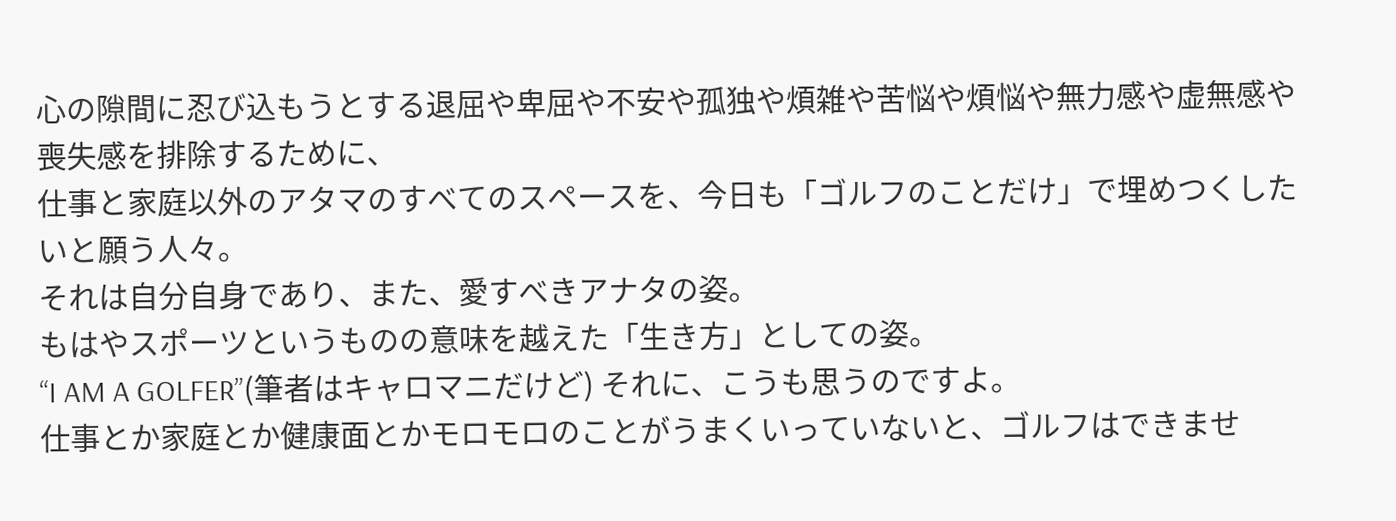心の隙間に忍び込もうとする退屈や卑屈や不安や孤独や煩雑や苦悩や煩悩や無力感や虚無感や喪失感を排除するために、
仕事と家庭以外のアタマのすべてのスペースを、今日も「ゴルフのことだけ」で埋めつくしたいと願う人々。
それは自分自身であり、また、愛すべきアナタの姿。
もはやスポーツというものの意味を越えた「生き方」としての姿。
“I AM A GOLFER”(筆者はキャロマニだけど) それに、こうも思うのですよ。
仕事とか家庭とか健康面とかモロモロのことがうまくいっていないと、ゴルフはできませ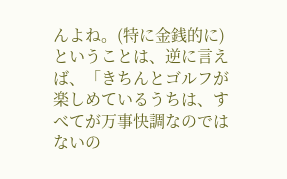んよね。(特に金銭的に)
ということは、逆に言えば、「きちんとゴルフが楽しめているうちは、すべてが万事快調なのではないの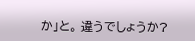か」と。 違うでしょうか?